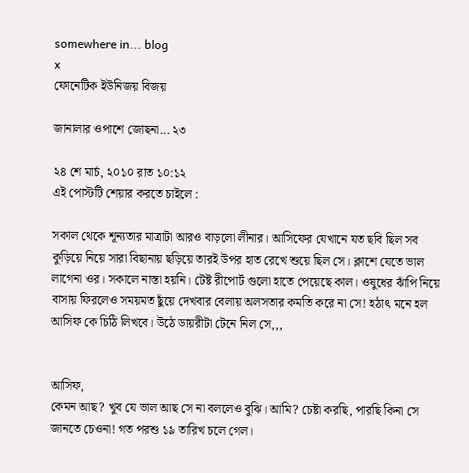somewhere in... blog
x
ফোনেটিক ইউনিজয় বিজয়

জানালার ওপাশে জোছনা... ২৩

২৪ শে মার্চ, ২০১০ রাত ১০:১২
এই পোস্টটি শেয়ার করতে চাইলে :

সকাল থেকে শূন্যতার মাত্রাটা আরও বাড়লো লীনার। আসিফের যেখানে যত ছবি ছিল সব কুড়িয়ে নিয়ে সারা বিছানায় ছড়িয়ে তারই উপর হাত রেখে শুয়ে ছিল সে। ক্লাশে যেতে ভাল লাগেনা ওর। সকালে নাস্তা হয়নি। টেষ্ট রীপোর্ট গুলো হাতে পেয়েছে কাল। ওষুধের ঝাঁপি নিয়ে বাসায় ফিরলেও সময়মত ছুঁয়ে দেখবার বেলায় অলসতার কমতি করে না সে! হঠাৎ মনে হল আসিফ কে চিঠি লিখবে। উঠে ডায়রীটা টেনে নিল সে,,,


আসিফ,
কেমন আছ? খুব যে ভাল আছ সে না বললেও বুঝি। আমি? চেষ্টা করছি, পারছি কিনা সে জানতে চেওনা! গত পরশু ১৯ তারিখ চলে গেল।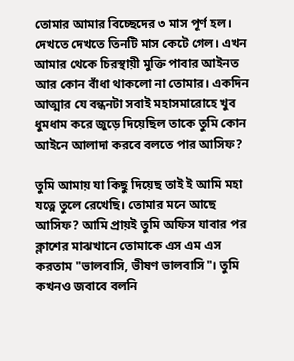তোমার আমার বিচ্ছেদের ৩ মাস পূর্ণ হল। দেখতে দেখতে তিনটি মাস কেটে গেল। এখন আমার থেকে চিরস্থায়ী মুক্তি পাবার আইনত আর কোন বাঁধা থাকলো না তোমার। একদিন আত্মার যে বন্ধনটা সবাই মহাসমারোহে খুব ধুমধাম করে জুড়ে দিয়েছিল তাকে তুমি কোন আইনে আলাদা করবে বলতে পার আসিফ?

তুমি আমায় যা কিছু দিয়েছ তাই ই আমি মহা যত্নে তুলে রেখেছি। তোমার মনে আছে আসিফ? আমি প্রায়ই তুমি অফিস যাবার পর ক্লাশের মাঝখানে তোমাকে এস এম এস করতাম "ভালবাসি, ভীষণ ভালবাসি"। তুমি কখনও জবাবে বলনি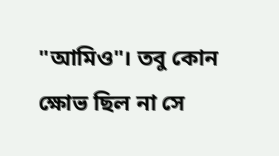"আমিও"। তবু কোন ক্ষোভ ছিল না সে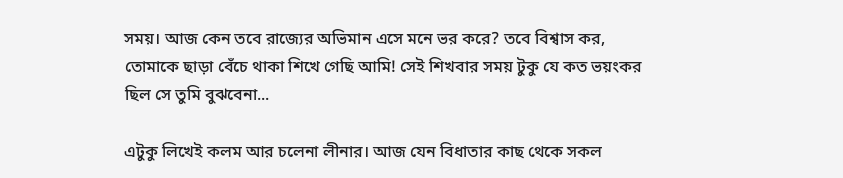সময়। আজ কেন তবে রাজ্যের অভিমান এসে মনে ভর করে? তবে বিশ্বাস কর, তোমাকে ছাড়া বেঁচে থাকা শিখে গেছি আমি! সেই শিখবার সময় টুকু যে কত ভয়ংকর ছিল সে তুমি বুঝবেনা...

এটুকু লিখেই কলম আর চলেনা লীনার। আজ যেন বিধাতার কাছ থেকে সকল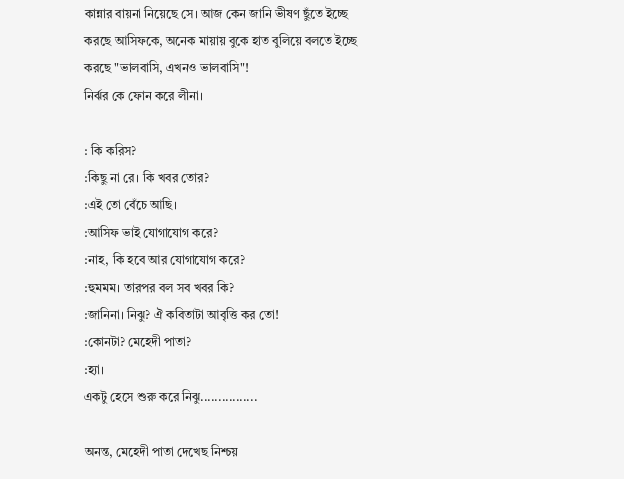কান্নার বায়না নিয়েছে সে। আজ কেন জানি ভীষণ ছুঁতে ইচ্ছে করছে আসিফকে, অনেক মায়ায় বুকে হাত বুলিয়ে বলতে ইচ্ছে করছে "ভালবাসি, এখনও ভালবাসি"!
নির্ঝর কে ফোন করে লীনা।

: কি করিস?
:কিছু না রে। কি খবর তোর?
:এই তো বেঁচে আছি।
:আসিফ ভাই যোগাযোগ করে?
:নাহ, কি হবে আর যোগাযোগ করে?
:হুমমম। তারপর বল সব খবর কি?
:জানিনা। নিঝু? ঐ কবিতাটা আবৃত্তি কর তো!
:কোনটা? মেহেদী পাতা?
:হ্যা।
একটু হেসে শুরু করে নিঝু................

অনন্ত, মেহেদী পাতা দেখেছ নিশ্চয়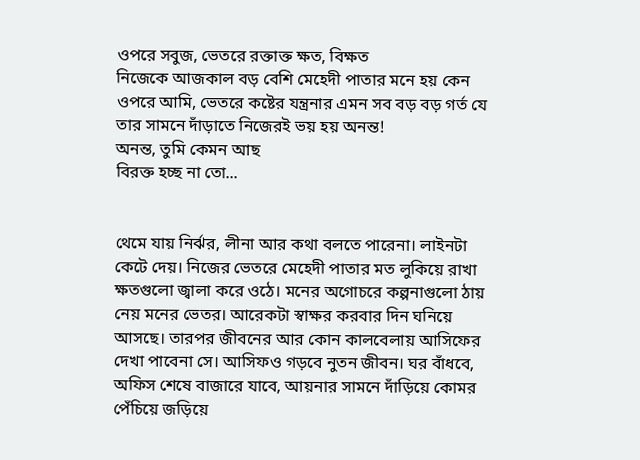ওপরে সবুজ, ভেতরে রক্তাক্ত ক্ষত, বিক্ষত
নিজেকে আজকাল বড় বেশি মেহেদী পাতার মনে হয় কেন
ওপরে আমি, ভেতরে কষ্টের যন্ত্রনার এমন সব বড় বড় গর্ত যে
তার সামনে দাঁড়াতে নিজেরই ভয় হয় অনন্ত!
অনন্ত, তুমি কেমন আছ
বিরক্ত হচ্ছ না তো...


থেমে যায় নির্ঝর, লীনা আর কথা বলতে পারেনা। লাইনটা কেটে দেয়। নিজের ভেতরে মেহেদী পাতার মত লুকিয়ে রাখা ক্ষতগুলো জ্বালা করে ওঠে। মনের অগোচরে কল্পনাগুলো ঠায় নেয় মনের ভেতর। আরেকটা স্বাক্ষর করবার দিন ঘনিয়ে আসছে। তারপর জীবনের আর কোন কালবেলায় আসিফের দেখা পাবেনা সে। আসিফও গড়বে নুতন জীবন। ঘর বাঁধবে, অফিস শেষে বাজারে যাবে, আয়নার সামনে দাঁড়িয়ে কোমর পেঁচিয়ে জড়িয়ে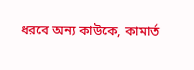ধরবে অন্য কাউকে, কামার্ত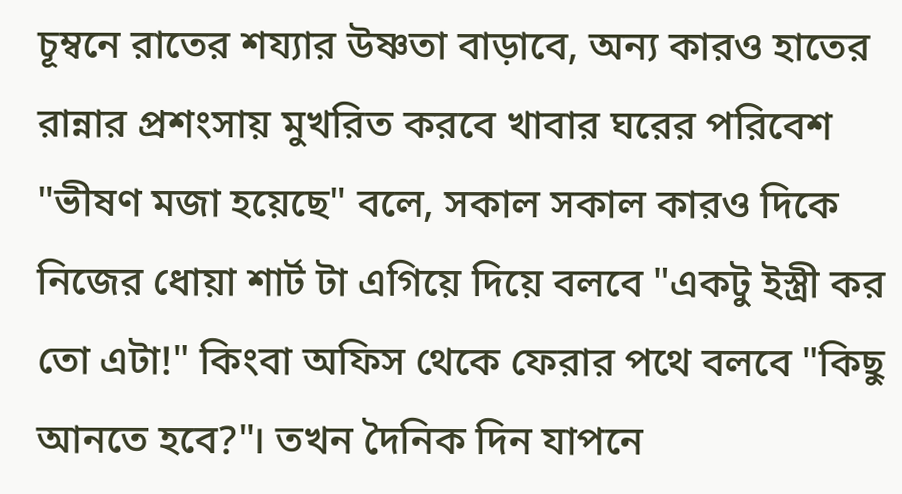চূম্বনে রাতের শয্যার উষ্ণতা বাড়াবে, অন্য কারও হাতের রান্নার প্রশংসায় মুখরিত করবে খাবার ঘরের পরিবেশ "ভীষণ মজা হয়েছে" বলে, সকাল সকাল কারও দিকে নিজের ধোয়া শার্ট টা এগিয়ে দিয়ে বলবে "একটু ইস্ত্রী কর তো এটা!" কিংবা অফিস থেকে ফেরার পথে বলবে "কিছু আনতে হবে?"। তখন দৈনিক দিন যাপনে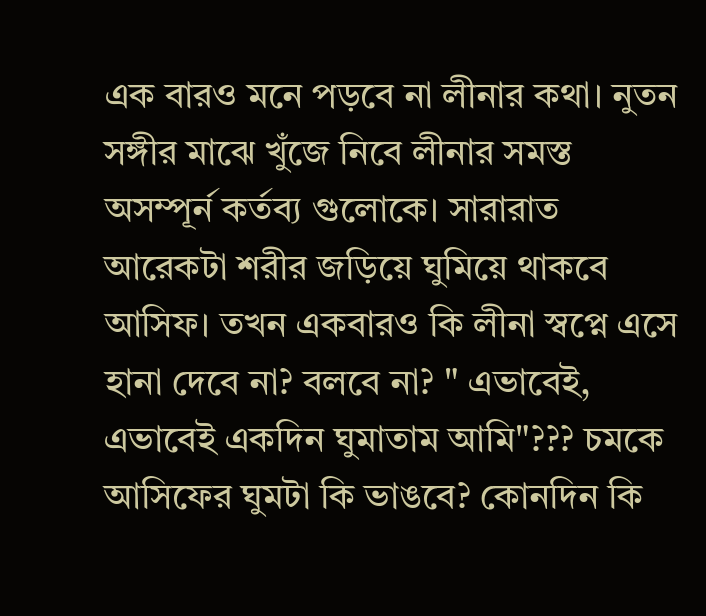এক বারও মনে পড়বে না লীনার কথা। নুতন সঙ্গীর মাঝে খুঁজে নিবে লীনার সমস্ত অসম্পূর্ন কর্তব্য গুলোকে। সারারাত আরেকটা শরীর জড়িয়ে ঘুমিয়ে থাকবে আসিফ। তখন একবারও কি লীনা স্বপ্নে এসে হানা দেবে না? বলবে না? " এভাবেই, এভাবেই একদিন ঘুমাতাম আমি"??? চমকে আসিফের ঘুমটা কি ভাঙবে? কোনদিন কি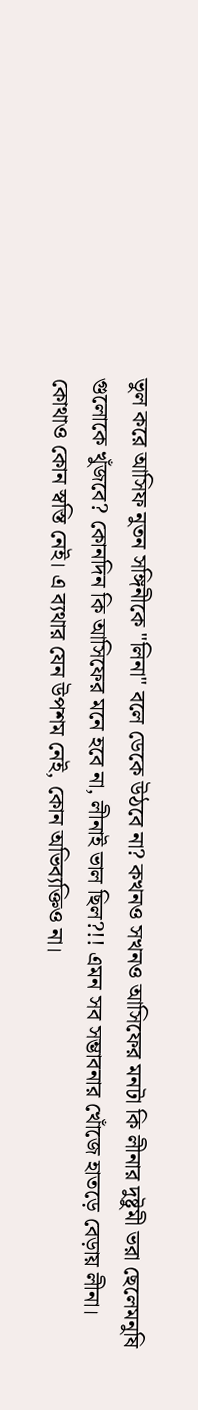ভুল করে আসিফ নুতন সঙ্গিনীকে "লিনা" বলে ডেকে উঠবে না? কখনও সখনও আসিফের মনটা কি লীনার দুষ্টুমী ভরা ছেলেমনুষি গুলোকে খুঁজবে? কোনদিন কি আসিফের মনে হবে না, লীনাই ভাল ছিল?!! এমন সব সম্ভাবনার খোঁজে হাতড়ে বেড়ায় লীনা। কোথাও কোন স্বস্তি নেই। এ ব্যথার যেন উপশম নেই, কোন অভিব্যক্তিও না।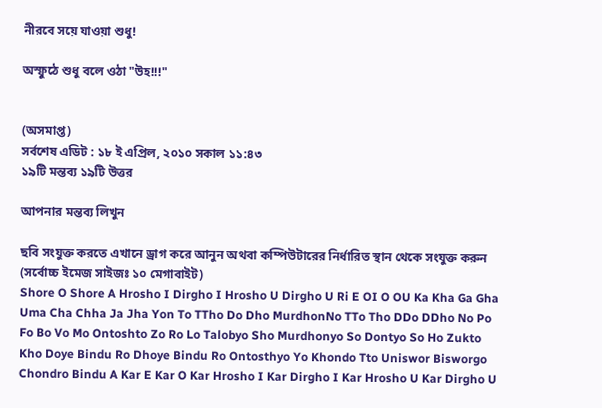নীরবে সয়ে যাওয়া শুধু!

অস্ফুঠে শুধু বলে ওঠা "উহ!!!"


(অসমাপ্ত)
সর্বশেষ এডিট : ১৮ ই এপ্রিল, ২০১০ সকাল ১১:৪৩
১৯টি মন্তব্য ১৯টি উত্তর

আপনার মন্তব্য লিখুন

ছবি সংযুক্ত করতে এখানে ড্রাগ করে আনুন অথবা কম্পিউটারের নির্ধারিত স্থান থেকে সংযুক্ত করুন (সর্বোচ্চ ইমেজ সাইজঃ ১০ মেগাবাইট)
Shore O Shore A Hrosho I Dirgho I Hrosho U Dirgho U Ri E OI O OU Ka Kha Ga Gha Uma Cha Chha Ja Jha Yon To TTho Do Dho MurdhonNo TTo Tho DDo DDho No Po Fo Bo Vo Mo Ontoshto Zo Ro Lo Talobyo Sho Murdhonyo So Dontyo So Ho Zukto Kho Doye Bindu Ro Dhoye Bindu Ro Ontosthyo Yo Khondo Tto Uniswor Bisworgo Chondro Bindu A Kar E Kar O Kar Hrosho I Kar Dirgho I Kar Hrosho U Kar Dirgho U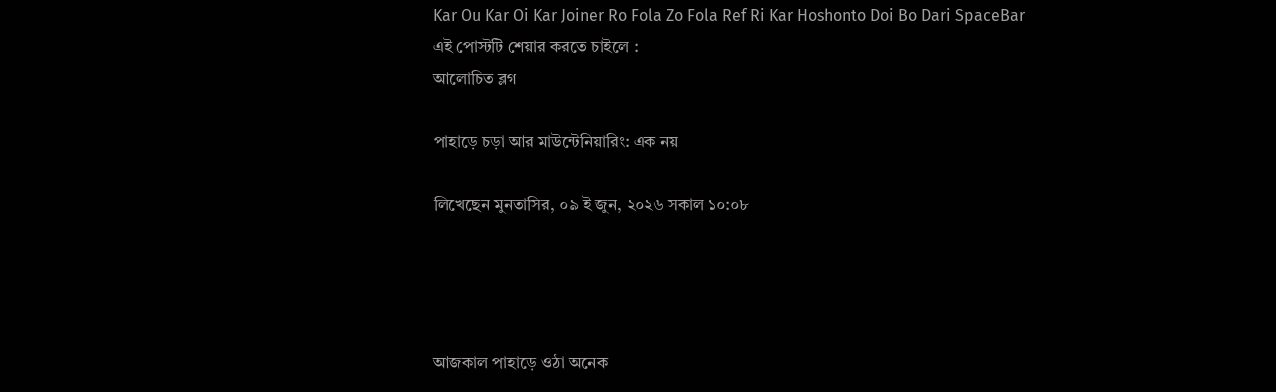Kar Ou Kar Oi Kar Joiner Ro Fola Zo Fola Ref Ri Kar Hoshonto Doi Bo Dari SpaceBar
এই পোস্টটি শেয়ার করতে চাইলে :
আলোচিত ব্লগ

পাহাড়ে চড়া আর মাউন্টেনিয়ারিং: এক নয়

লিখেছেন মুনতাসির, ০৯ ই জুন, ২০২৬ সকাল ১০:০৮




আজকাল পাহাড়ে ওঠা অনেক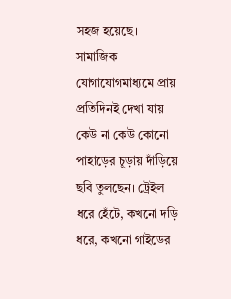সহজ হয়েছে। সামাজিক যোগাযোগমাধ্যমে প্রায় প্রতিদিনই দেখা যায় কেউ না কেউ কোনো পাহাড়ের চূড়ায় দাঁড়িয়ে ছবি তুলছেন। ট্রেইল ধরে হেঁটে, কখনো দড়ি ধরে, কখনো গাইডের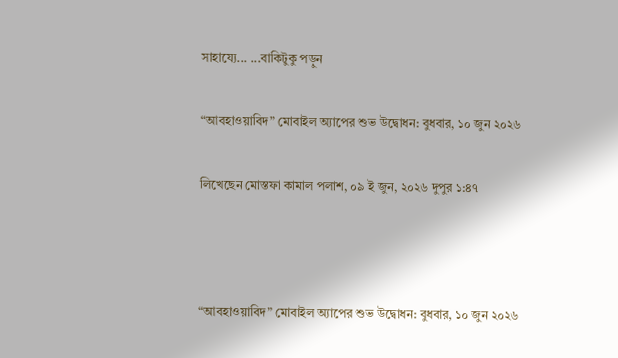সাহায্যে... ...বাকিটুকু পড়ুন

“আবহাওয়াবিদ” মোবাইল অ্যাপের শুভ উদ্বোধন: বুধবার, ১০ জুন ২০২৬

লিখেছেন মোস্তফা কামাল পলাশ, ০৯ ই জুন, ২০২৬ দুপুর ১:৪৭



“আবহাওয়াবিদ” মোবাইল অ্যাপের শুভ উদ্বোধন: বুধবার, ১০ জুন ২০২৬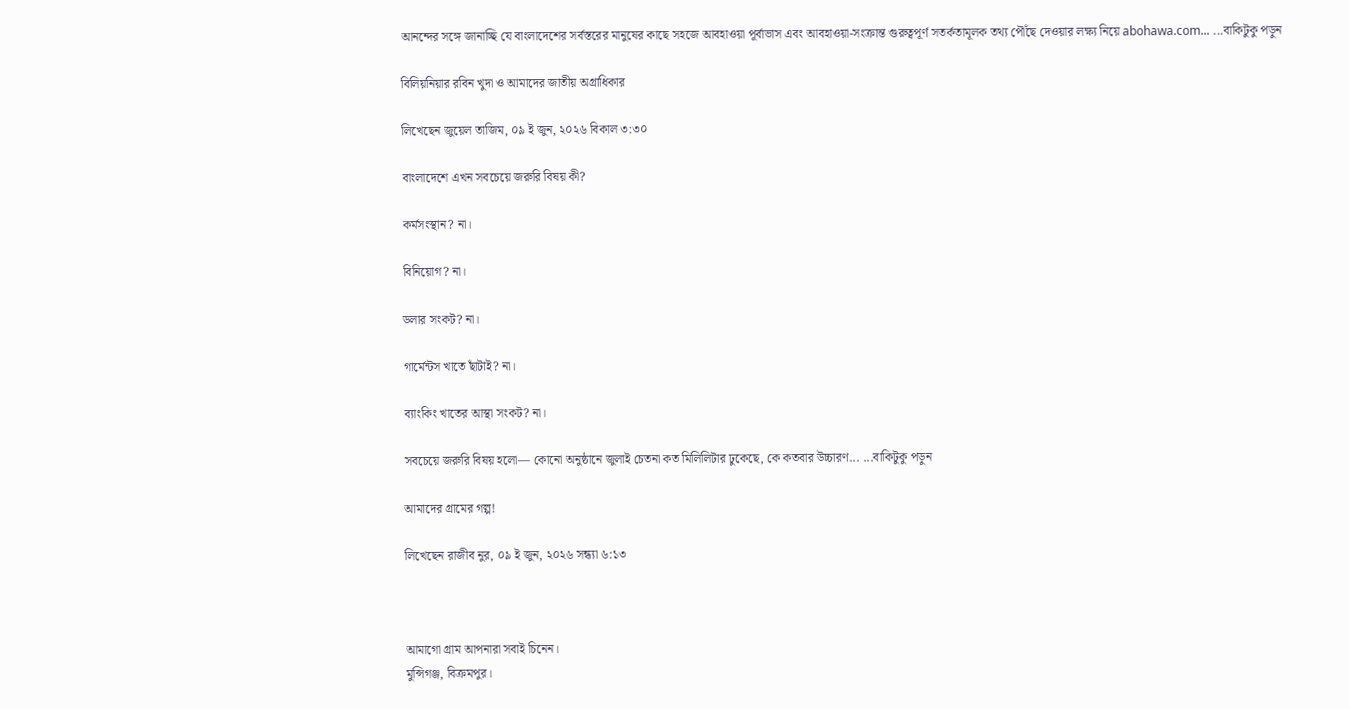আনন্দের সঙ্গে জানাচ্ছি যে বাংলাদেশের সর্বস্তরের মানুষের কাছে সহজে আবহাওয়া পূর্বাভাস এবং আবহাওয়া-সংক্রান্ত গুরুত্বপূর্ণ সতর্কতামূলক তথ্য পৌঁছে দেওয়ার লক্ষ্য নিয়ে abohawa.com... ...বাকিটুকু পড়ুন

বিলিয়নিয়ার রবিন খুদা ও আমাদের জাতীয় অগ্রাধিকার

লিখেছেন জুয়েল তাজিম, ০৯ ই জুন, ২০২৬ বিকাল ৩:৩০

বাংলাদেশে এখন সবচেয়ে জরুরি বিষয় কী?

কর্মসংস্থান? না।

বিনিয়োগ? না।

ডলার সংকট? না।

গার্মেন্টস খাতে ছাঁটাই? না।

ব্যাংকিং খাতের আস্থা সংকট? না।

সবচেয়ে জরুরি বিষয় হলো— কোনো অনুষ্ঠানে জুলাই চেতনা কত মিলিলিটার ঢুকেছে, কে কতবার উচ্চারণ... ...বাকিটুকু পড়ুন

আমাদের গ্রামের গল্প!

লিখেছেন রাজীব নুর, ০৯ ই জুন, ২০২৬ সন্ধ্যা ৬:১৩



আমাগো গ্রাম আপনারা সবাই চিনেন।
মুন্সিগঞ্জ, বিক্রমপুর।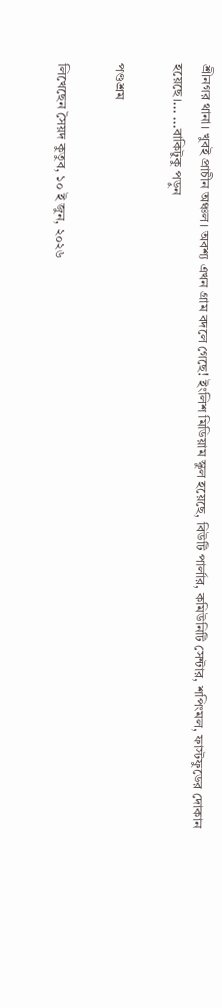শ্রীনগর থানা। খুবই প্রাচীন অঞ্চল। অবশ্য এখন গ্রাম বদলে গেছে! ইংলিশ মিডিয়াম স্কুল হয়েছে, বিউটি পার্লার, কমিউনিটি সেন্টার, শপিংমল, ফাস্টফুডের দোকান হয়েছে।... ...বাকিটুকু পড়ুন

পণ্ডশ্রম

লিখেছেন সৈয়দ কুতুব, ১০ ই জুন, ২০২৬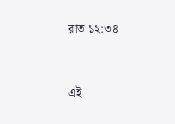রাত ১২:৩৪



এই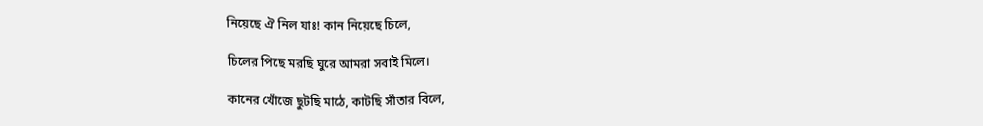নিয়েছে ঐ নিল যাঃ! কান নিয়েছে চিলে,

চিলের পিছে মরছি ঘুরে আমরা সবাই মিলে।

কানের খোঁজে ছুটছি মাঠে, কাটছি সাঁতার বিলে,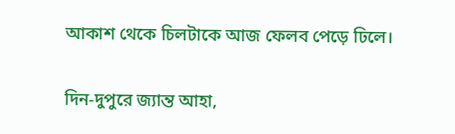আকাশ থেকে চিলটাকে আজ ফেলব পেড়ে ঢিলে।

দিন-দুপুরে জ্যান্ত আহা,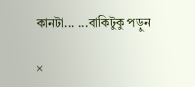কানটা... ...বাকিটুকু পড়ুন

×